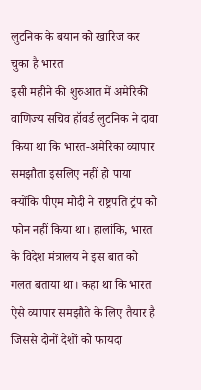लुटनिक के बयान को खारिज कर चुका है भारत
इसी महीने की शुरुआत में अमेरिकी वाणिज्य सचिव हॉवर्ड लुटनिक ने दावा किया था कि भारत-अमेरिका व्यापार समझौता इसलिए नहीं हो पाया क्योंकि पीएम मोदी ने राष्ट्रपति ट्रंप को फोन नहीं किया था। हालांकि, भारत के विदेश मंत्रालय ने इस बात को गलत बताया था। कहा था कि भारत ऐसे व्यापार समझौते के लिए तैयार है जिससे दोनों देशों को फायदा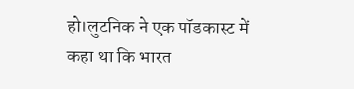हो।लुटनिक ने एक पॉडकास्ट में कहा था कि भारत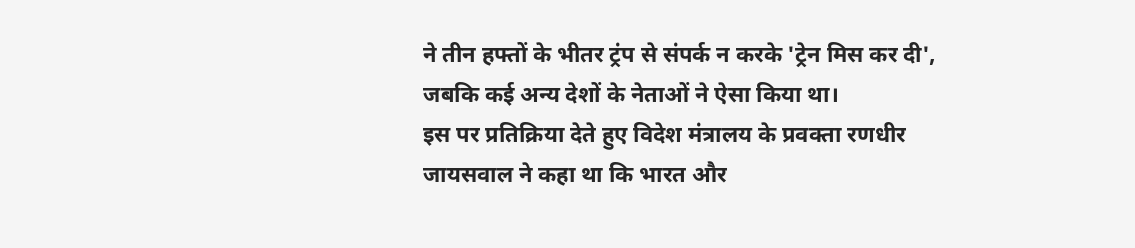ने तीन हफ्तों के भीतर ट्रंप से संपर्क न करके 'ट्रेन मिस कर दी', जबकि कई अन्य देशों के नेताओं ने ऐसा किया था।
इस पर प्रतिक्रिया देते हुए विदेश मंत्रालय के प्रवक्ता रणधीर जायसवाल ने कहा था कि भारत और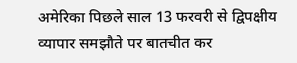अमेरिका पिछले साल 13 फरवरी से द्विपक्षीय व्यापार समझौते पर बातचीत कर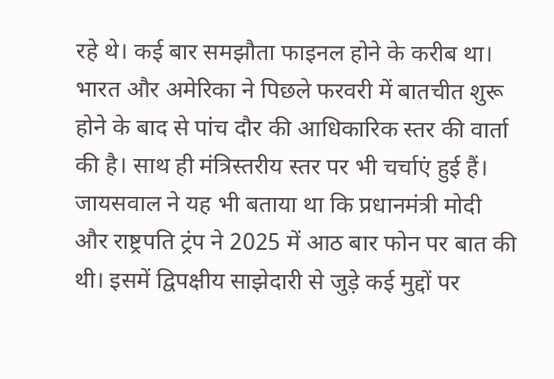रहे थे। कई बार समझौता फाइनल होने के करीब था।
भारत और अमेरिका ने पिछले फरवरी में बातचीत शुरू होने के बाद से पांच दौर की आधिकारिक स्तर की वार्ता की है। साथ ही मंत्रिस्तरीय स्तर पर भी चर्चाएं हुई हैं। जायसवाल ने यह भी बताया था कि प्रधानमंत्री मोदी और राष्ट्रपति ट्रंप ने 2025 में आठ बार फोन पर बात की थी। इसमें द्विपक्षीय साझेदारी से जुड़े कई मुद्दों पर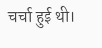चर्चा हुई थी।